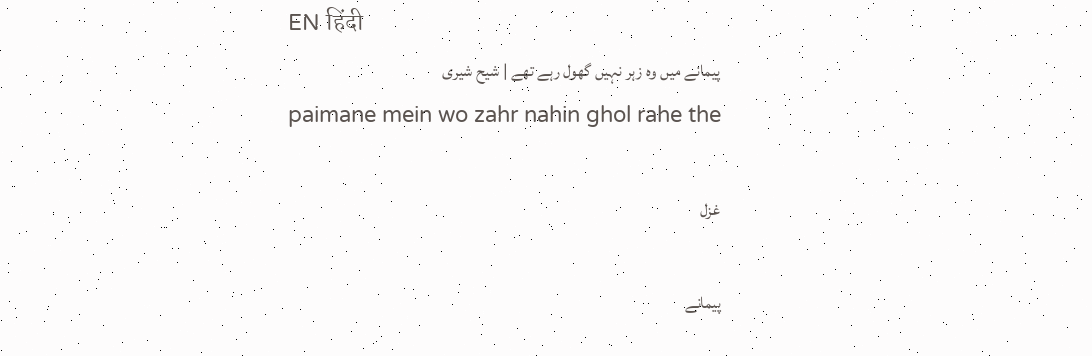EN हिंदी
پیمانے میں وہ زہر نہیں گھول رہے تھے | شیح شیری
paimane mein wo zahr nahin ghol rahe the

غزل

پیمانے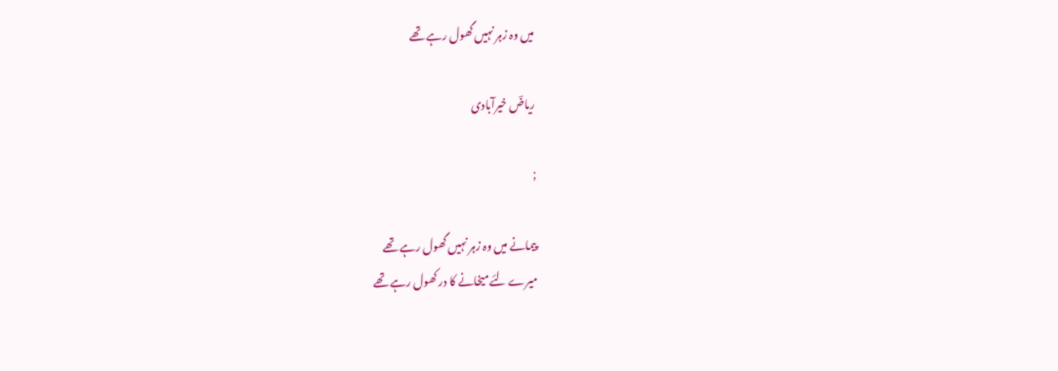میں وہ زہر نہیں گھول رہے تھے

ریاضؔ خیرآبادی

;

پیمانے میں وہ زہر نہیں گھول رہے تھے
میرے لئے میخانے کا در کھول رہے تھے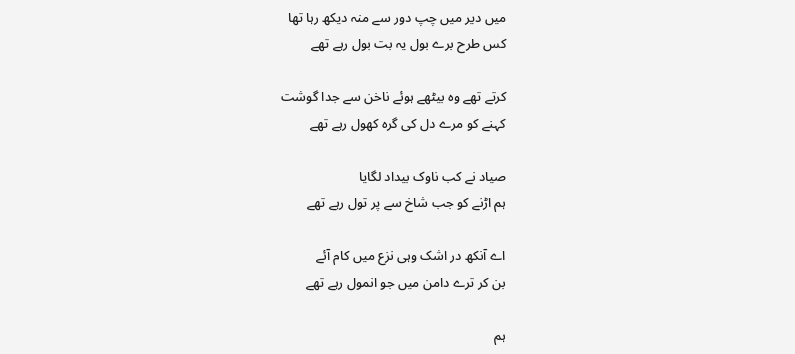میں دیر میں چپ دور سے منہ دیکھ رہا تھا
کس طرح برے بول یہ بت بول رہے تھے

کرتے تھے وہ بیٹھے ہوئے ناخن سے جدا گوشت
کہنے کو مرے دل کی گرہ کھول رہے تھے

صیاد نے کب ناوک بیداد لگایا
ہم اڑنے کو جب شاخ سے پر تول رہے تھے

اے آنکھ در اشک وہی نزع میں کام آئے
بن کر ترے دامن میں جو انمول رہے تھے

ہم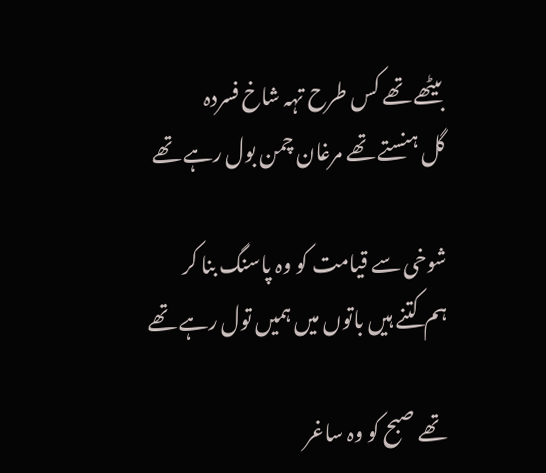بیٹھے تھے کس طرح تہہ شاخ فسردہ
گل ہنستے تھے مرغان چمن بول رہے تھے

شوخی سے قیامت کو وہ پاسنگ بنا کر
ہم کتنے ہیں باتوں میں ہمیں تول رہے تھے

تھے صبح کو وہ ساغر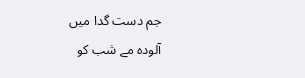جم دست گدا میں
آلودہ مے شب کو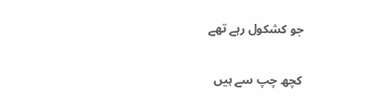جو کشکول رہے تھے

کچھ چپ سے ہیں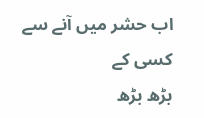اب حشر میں آنے سے کسی کے
بڑھ بڑھ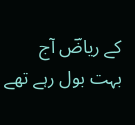کے ریاضؔ آج بہت بول رہے تھے